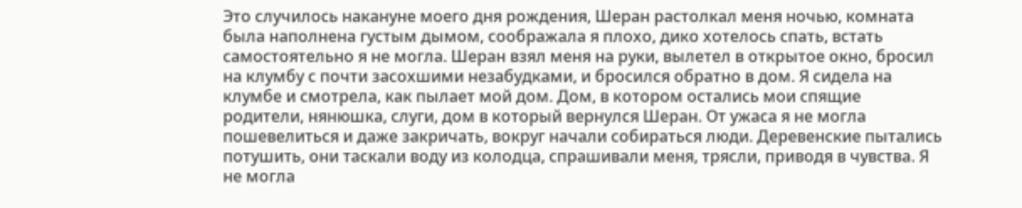Это случилось накануне моего дня рождения, Шеран растолкал меня ночью, комната была наполнена густым дымом, соображала я плохо, дико хотелось спать, встать самостоятельно я не могла. Шеран взял меня на руки, вылетел в открытое окно, бросил на клумбу с почти засохшими незабудками, и бросился обратно в дом. Я сидела на клумбе и смотрела, как пылает мой дом. Дом, в котором остались мои спящие родители, нянюшка, слуги, дом в который вернулся Шеран. От ужаса я не могла пошевелиться и даже закричать, вокруг начали собираться люди. Деревенские пытались потушить, они таскали воду из колодца, спрашивали меня, трясли, приводя в чувства. Я не могла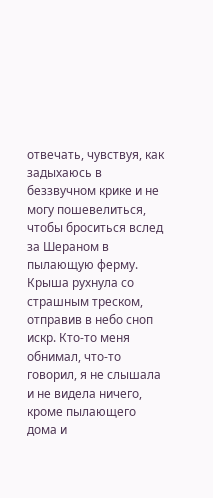отвечать, чувствуя, как задыхаюсь в беззвучном крике и не могу пошевелиться, чтобы броситься вслед за Шераном в пылающую ферму. Крыша рухнула со страшным треском, отправив в небо сноп искр. Кто-то меня обнимал, что-то говорил, я не слышала и не видела ничего, кроме пылающего дома и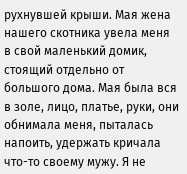рухнувшей крыши. Мая жена нашего скотника увела меня в свой маленький домик, стоящий отдельно от большого дома. Мая была вся в золе, лицо, платье, руки, они обнимала меня, пыталась напоить, удержать кричала что-то своему мужу. Я не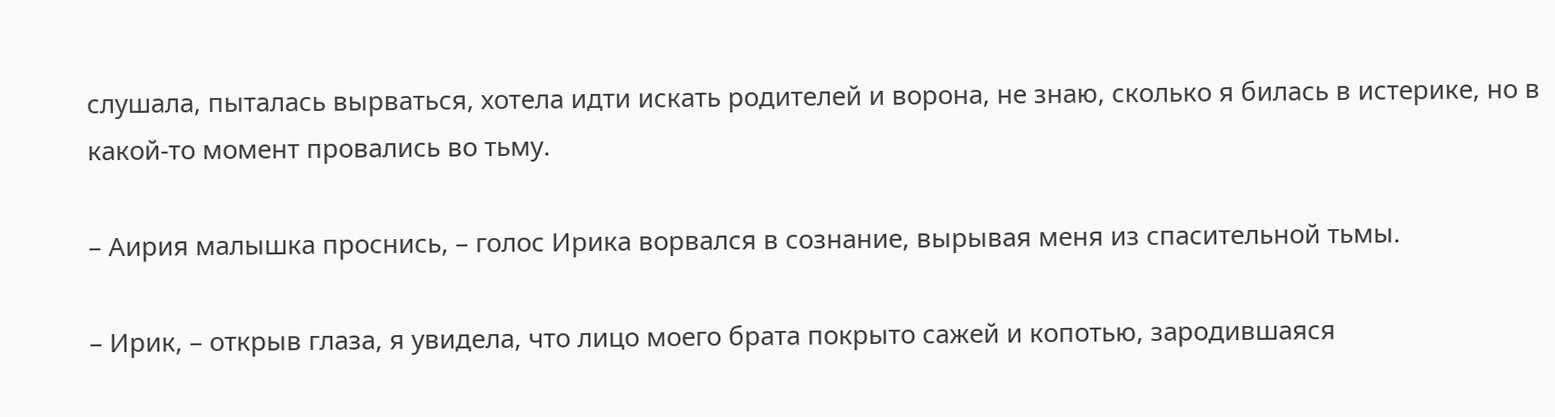слушала, пыталась вырваться, хотела идти искать родителей и ворона, не знаю, сколько я билась в истерике, но в какой-то момент провались во тьму.

– Аирия малышка проснись, – голос Ирика ворвался в сознание, вырывая меня из спасительной тьмы.

– Ирик, – открыв глаза, я увидела, что лицо моего брата покрыто сажей и копотью, зародившаяся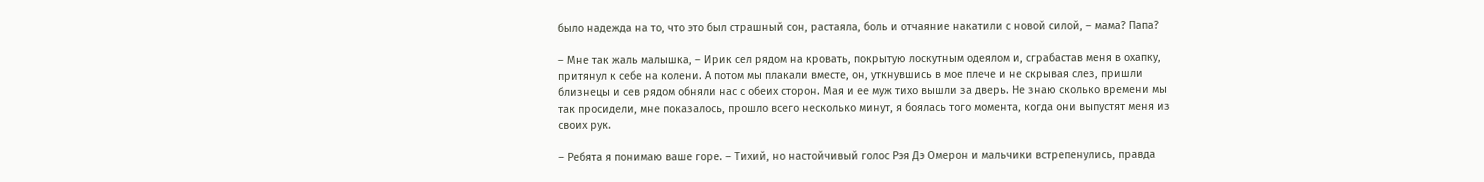было надежда на то, что это был страшный сон, растаяла, боль и отчаяние накатили с новой силой, – мама? Папа?

– Мне так жаль малышка, – Ирик сел рядом на кровать, покрытую лоскутным одеялом и, сграбастав меня в охапку, притянул к себе на колени. А потом мы плакали вместе, он, уткнувшись в мое плече и не скрывая слез, пришли близнецы и сев рядом обняли нас с обеих сторон. Мая и ее муж тихо вышли за дверь. Не знаю сколько времени мы так просидели, мне показалось, прошло всего несколько минут, я боялась того момента, когда они выпустят меня из своих рук.

– Ребята я понимаю ваше горе. – Тихий, но настойчивый голос Рэя Дэ Омерон и мальчики встрепенулись, правда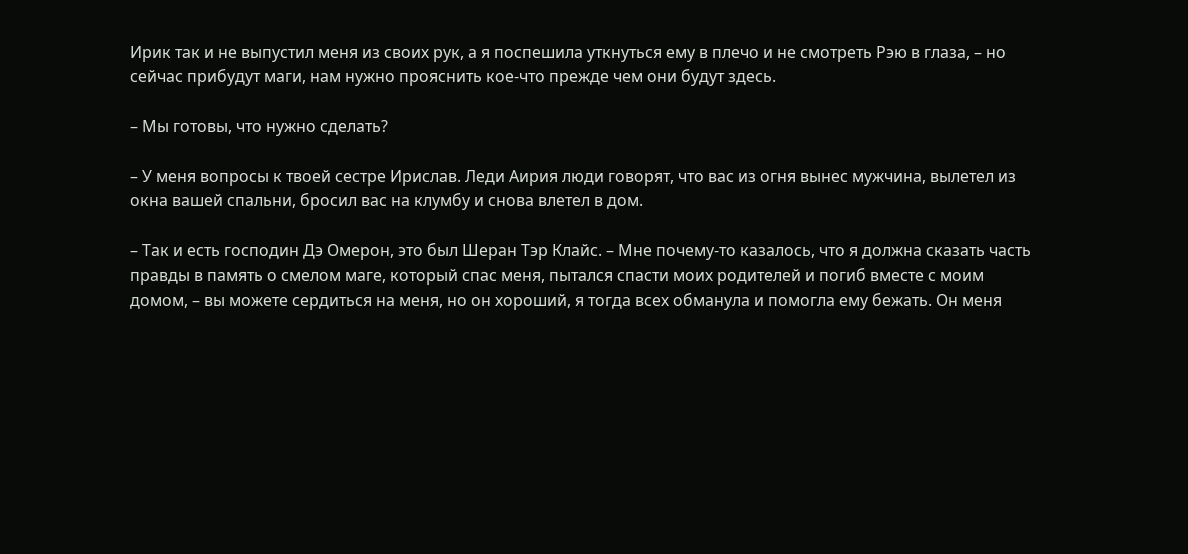Ирик так и не выпустил меня из своих рук, а я поспешила уткнуться ему в плечо и не смотреть Рэю в глаза, – но сейчас прибудут маги, нам нужно прояснить кое-что прежде чем они будут здесь.

– Мы готовы, что нужно сделать?

– У меня вопросы к твоей сестре Ирислав. Леди Аирия люди говорят, что вас из огня вынес мужчина, вылетел из окна вашей спальни, бросил вас на клумбу и снова влетел в дом.

– Так и есть господин Дэ Омерон, это был Шеран Тэр Клайс. – Мне почему-то казалось, что я должна сказать часть правды в память о смелом маге, который спас меня, пытался спасти моих родителей и погиб вместе с моим домом, – вы можете сердиться на меня, но он хороший, я тогда всех обманула и помогла ему бежать. Он меня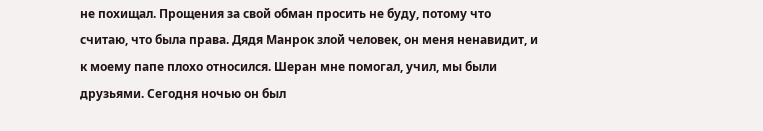не похищал. Прощения за свой обман просить не буду, потому что считаю, что была права. Дядя Манрок злой человек, он меня ненавидит, и к моему папе плохо относился. Шеран мне помогал, учил, мы были друзьями. Сегодня ночью он был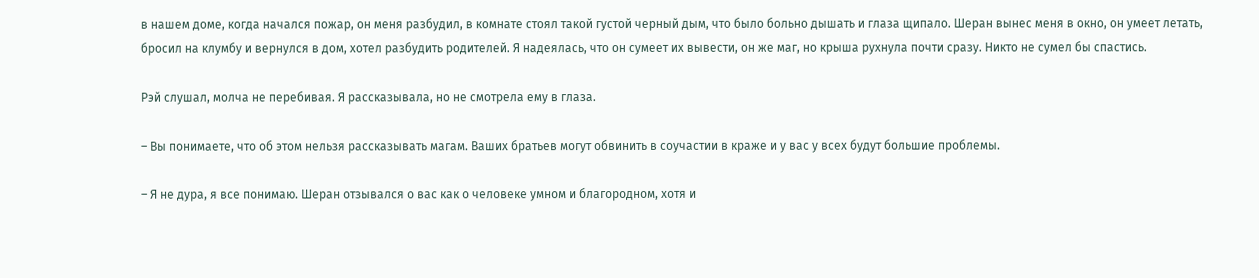в нашем доме, когда начался пожар, он меня разбудил, в комнате стоял такой густой черный дым, что было больно дышать и глаза щипало. Шеран вынес меня в окно, он умеет летать, бросил на клумбу и вернулся в дом, хотел разбудить родителей. Я надеялась, что он сумеет их вывести, он же маг, но крыша рухнула почти сразу. Никто не сумел бы спастись.

Рэй слушал, молча не перебивая. Я рассказывала, но не смотрела ему в глаза.

– Вы понимаете, что об этом нельзя рассказывать магам. Ваших братьев могут обвинить в соучастии в краже и у вас у всех будут большие проблемы.

– Я не дура, я все понимаю. Шеран отзывался о вас как о человеке умном и благородном, хотя и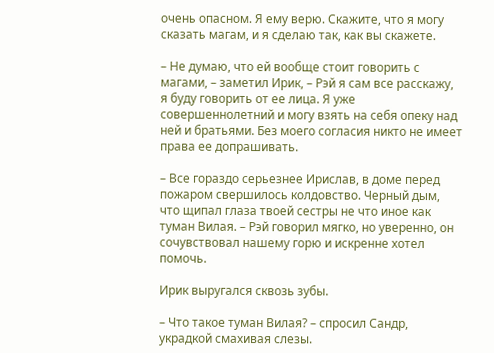очень опасном. Я ему верю. Скажите, что я могу сказать магам, и я сделаю так, как вы скажете.

– Не думаю, что ей вообще стоит говорить с магами, – заметил Ирик, – Рэй я сам все расскажу, я буду говорить от ее лица. Я уже совершеннолетний и могу взять на себя опеку над ней и братьями. Без моего согласия никто не имеет права ее допрашивать.

– Все гораздо серьезнее Ирислав, в доме перед пожаром свершилось колдовство. Черный дым, что щипал глаза твоей сестры не что иное как туман Вилая. – Рэй говорил мягко, но уверенно, он сочувствовал нашему горю и искренне хотел помочь.

Ирик выругался сквозь зубы.

– Что такое туман Вилая? – спросил Сандр, украдкой смахивая слезы.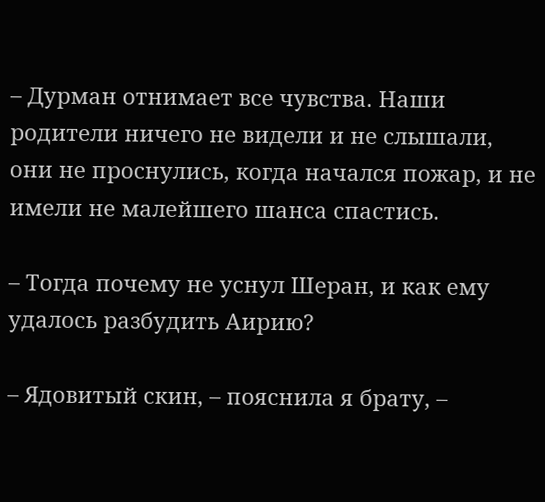– Дурман отнимает все чувства. Наши родители ничего не видели и не слышали, они не проснулись, когда начался пожар, и не имели не малейшего шанса спастись.

– Тогда почему не уснул Шеран, и как ему удалось разбудить Аирию?

– Ядовитый скин, – пояснила я брату, –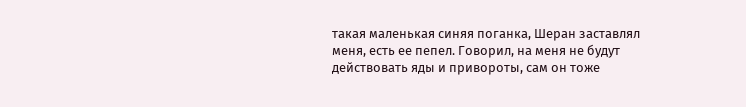такая маленькая синяя поганка, Шеран заставлял меня, есть ее пепел. Говорил, на меня не будут действовать яды и привороты, сам он тоже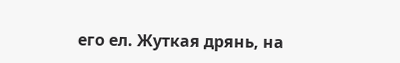его ел. Жуткая дрянь, на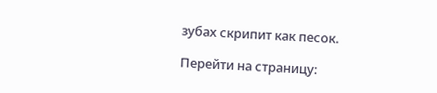зубах скрипит как песок.

Перейти на страницу: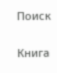Поиск

Книга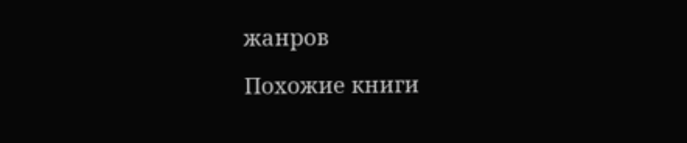жанров

Похожие книги